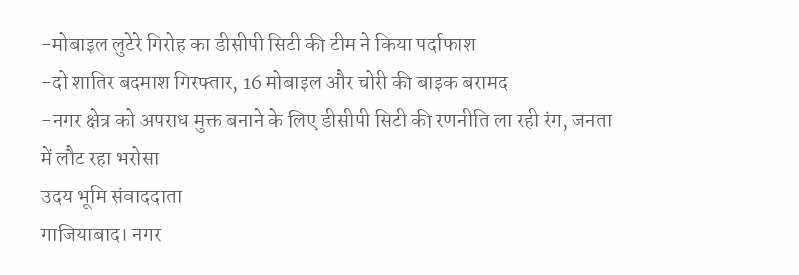-मोबाइल लुटेरे गिरोह का डीसीपी सिटी की टीम ने किया पर्दाफाश
-दो शातिर बदमाश गिरफ्तार, 16 मोबाइल और चोरी की बाइक बरामद
-नगर क्षेत्र को अपराध मुक्त बनाने के लिए डीसीपी सिटी की रणनीति ला रही रंग, जनता में लौट रहा भरोसा
उदय भूमि संवाददाता
गाजियाबाद। नगर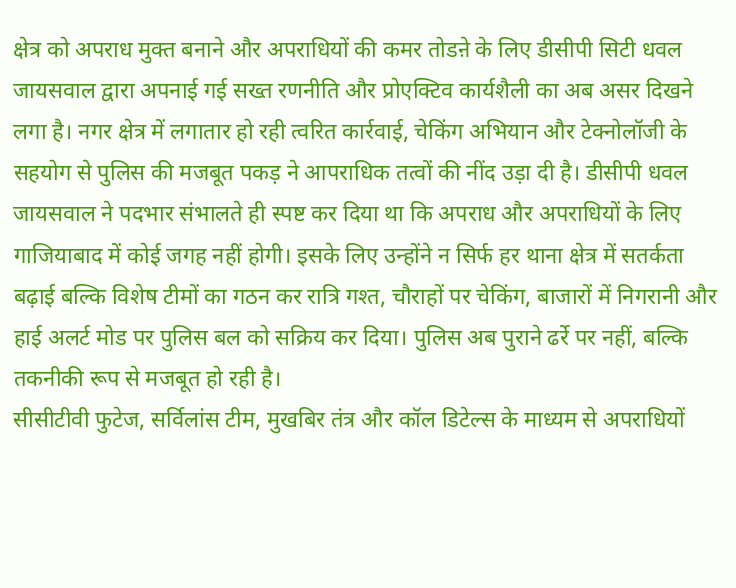क्षेत्र को अपराध मुक्त बनाने और अपराधियों की कमर तोडऩे के लिए डीसीपी सिटी धवल जायसवाल द्वारा अपनाई गई सख्त रणनीति और प्रोएक्टिव कार्यशैली का अब असर दिखने लगा है। नगर क्षेत्र में लगातार हो रही त्वरित कार्रवाई, चेकिंग अभियान और टेक्नोलॉजी के सहयोग से पुलिस की मजबूत पकड़ ने आपराधिक तत्वों की नींद उड़ा दी है। डीसीपी धवल जायसवाल ने पदभार संभालते ही स्पष्ट कर दिया था कि अपराध और अपराधियों के लिए गाजियाबाद में कोई जगह नहीं होगी। इसके लिए उन्होंने न सिर्फ हर थाना क्षेत्र में सतर्कता बढ़ाई बल्कि विशेष टीमों का गठन कर रात्रि गश्त, चौराहों पर चेकिंग, बाजारों में निगरानी और हाई अलर्ट मोड पर पुलिस बल को सक्रिय कर दिया। पुलिस अब पुराने ढर्रे पर नहीं, बल्कि तकनीकी रूप से मजबूत हो रही है।
सीसीटीवी फुटेज, सर्विलांस टीम, मुखबिर तंत्र और कॉल डिटेल्स के माध्यम से अपराधियों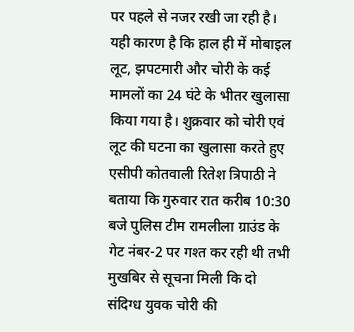पर पहले से नजर रखी जा रही है। यही कारण है कि हाल ही में मोबाइल लूट, झपटमारी और चोरी के कई मामलों का 24 घंटे के भीतर खुलासा किया गया है। शुक्रवार को चोरी एवं लूट की घटना का खुलासा करते हुए एसीपी कोतवाली रितेश त्रिपाठी ने बताया कि गुरुवार रात करीब 10:30 बजे पुलिस टीम रामलीला ग्राउंड के गेट नंबर-2 पर गश्त कर रही थी तभी मुखबिर से सूचना मिली कि दो संदिग्ध युवक चोरी की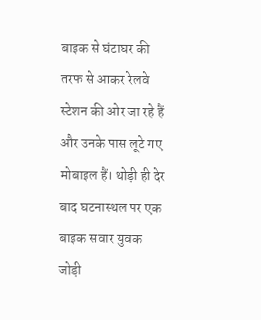बाइक से घंटाघर की तरफ से आकर रेलवे स्टेशन की ओर जा रहे हैं और उनके पास लूटे गए मोबाइल हैं। थोड़ी ही देर बाद घटनास्थल पर एक बाइक सवार युवक जोड़ी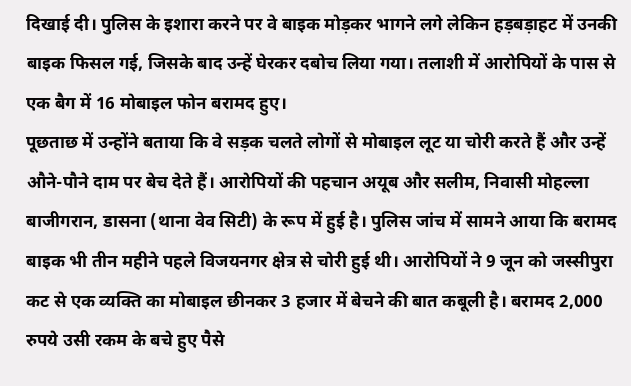दिखाई दी। पुलिस के इशारा करने पर वे बाइक मोड़कर भागने लगे लेकिन हड़बड़ाहट में उनकी बाइक फिसल गई, जिसके बाद उन्हें घेरकर दबोच लिया गया। तलाशी में आरोपियों के पास से एक बैग में 16 मोबाइल फोन बरामद हुए।
पूछताछ में उन्होंने बताया कि वे सड़क चलते लोगों से मोबाइल लूट या चोरी करते हैं और उन्हें औने-पौने दाम पर बेच देते हैं। आरोपियों की पहचान अयूब और सलीम, निवासी मोहल्ला बाजीगरान, डासना (थाना वेव सिटी) के रूप में हुई है। पुलिस जांच में सामने आया कि बरामद बाइक भी तीन महीने पहले विजयनगर क्षेत्र से चोरी हुई थी। आरोपियों ने 9 जून को जस्सीपुरा कट से एक व्यक्ति का मोबाइल छीनकर 3 हजार में बेचने की बात कबूली है। बरामद 2,000 रुपये उसी रकम के बचे हुए पैसे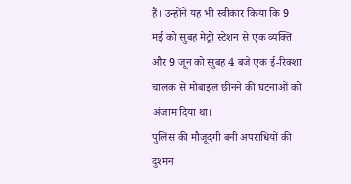हैं। उन्होंने यह भी स्वीकार किया कि 9 मई को सुबह मेट्रो स्टेशन से एक व्यक्ति और 9 जून को सुबह 4 बजे एक ई-रिक्शा चालक से मोबाइल छीनने की घटनाओं को अंजाम दिया था।
पुलिस की मौजूदगी बनी अपराधियों की दुश्मन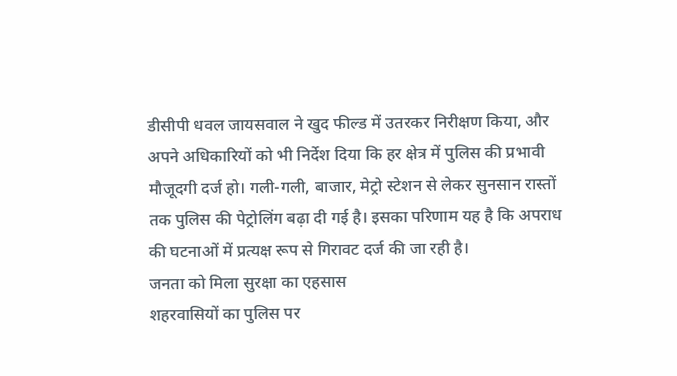डीसीपी धवल जायसवाल ने खुद फील्ड में उतरकर निरीक्षण किया, और अपने अधिकारियों को भी निर्देश दिया कि हर क्षेत्र में पुलिस की प्रभावी मौजूदगी दर्ज हो। गली-गली, बाजार, मेट्रो स्टेशन से लेकर सुनसान रास्तों तक पुलिस की पेट्रोलिंग बढ़ा दी गई है। इसका परिणाम यह है कि अपराध की घटनाओं में प्रत्यक्ष रूप से गिरावट दर्ज की जा रही है।
जनता को मिला सुरक्षा का एहसास
शहरवासियों का पुलिस पर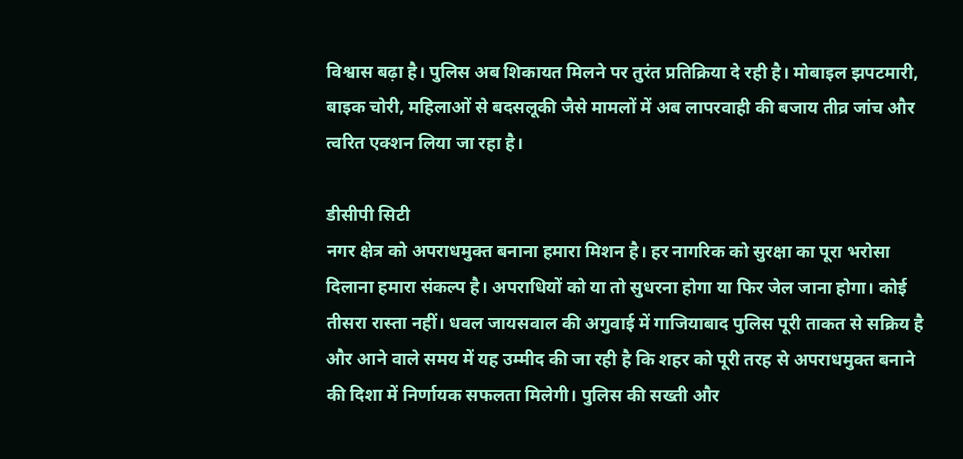विश्वास बढ़ा है। पुलिस अब शिकायत मिलने पर तुरंत प्रतिक्रिया दे रही है। मोबाइल झपटमारी, बाइक चोरी, महिलाओं से बदसलूकी जैसे मामलों में अब लापरवाही की बजाय तीव्र जांच और त्वरित एक्शन लिया जा रहा है।

डीसीपी सिटी
नगर क्षेत्र को अपराधमुक्त बनाना हमारा मिशन है। हर नागरिक को सुरक्षा का पूरा भरोसा दिलाना हमारा संकल्प है। अपराधियों को या तो सुधरना होगा या फिर जेल जाना होगा। कोई तीसरा रास्ता नहीं। धवल जायसवाल की अगुवाई में गाजियाबाद पुलिस पूरी ताकत से सक्रिय है और आने वाले समय में यह उम्मीद की जा रही है कि शहर को पूरी तरह से अपराधमुक्त बनाने की दिशा में निर्णायक सफलता मिलेगी। पुलिस की सख्ती और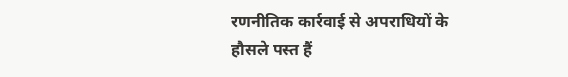रणनीतिक कार्रवाई से अपराधियों के हौसले पस्त हैं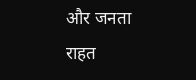और जनता राहत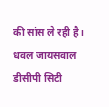की सांस ले रही है।
धवल जायसवाल
डीसीपी सिटी